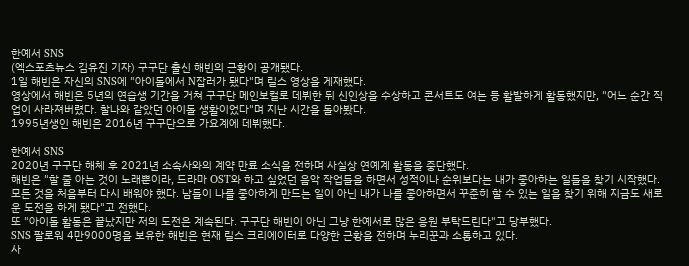한예서 SNS
(엑스포츠뉴스 김유진 기자) 구구단 출신 해빈의 근황이 공개됐다.
1일 해빈은 자신의 SNS에 "아이돌에서 N잡러가 됐다"며 릴스 영상을 게재했다.
영상에서 해빈은 5년의 연습생 기간을 거쳐 구구단 메인보컬로 데뷔한 뒤 신인상을 수상하고 콘서트도 여는 등 활발하게 활동했지만, "어느 순간 직업이 사라져버렸다. 찰나와 같았던 아이돌 생활이었다"며 지난 시간을 돌아봤다.
1995년생인 해빈은 2016년 구구단으로 가요계에 데뷔했다.

한예서 SNS
2020년 구구단 해체 후 2021년 소속사와의 계약 만료 소식을 전하며 사실상 연예계 활동을 중단했다.
해빈은 "할 줄 아는 것이 노래뿐이라, 드라마 OST와 하고 싶었던 음악 작업들을 하면서 성적이나 순위보다는 내가 좋아하는 일들을 찾기 시작했다. 모든 것을 처음부터 다시 배워야 했다. 남들이 나를 좋아하게 만드는 일이 아닌 내가 나를 좋아하면서 꾸준히 할 수 있는 일을 찾기 위해 지금도 새로운 도전을 하게 됐다"고 전했다.
또 "아이돌 활동은 끝났지만 저의 도전은 계속된다. 구구단 해빈이 아닌 그냥 한예서로 많은 응원 부탁드린다"고 당부했다.
SNS 팔로워 4만9000명을 보유한 해빈은 현재 릴스 크리에이터로 다양한 근황을 전하며 누리꾼과 소통하고 있다.
사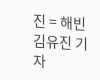진 = 해빈
김유진 기자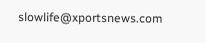slowlife@xportsnews.com